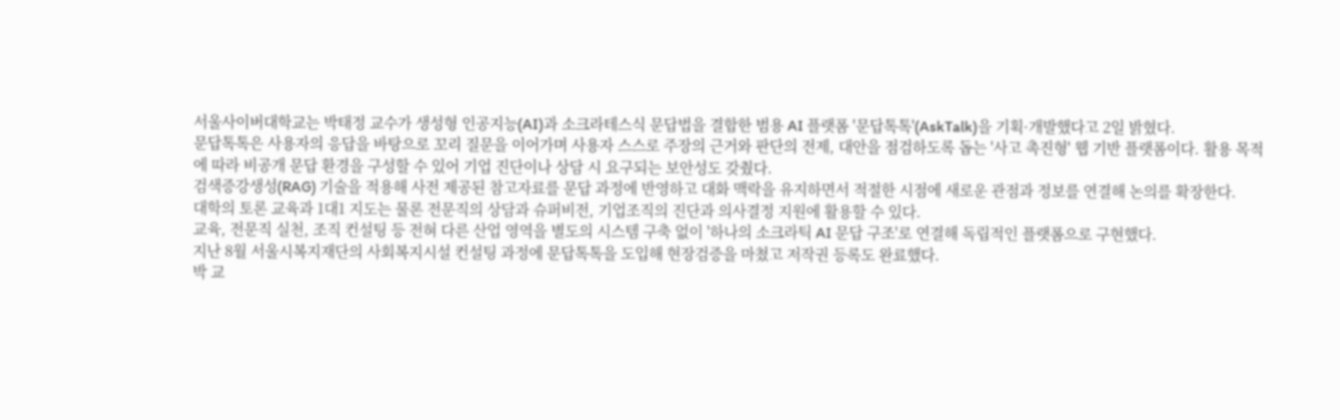서울사이버대학교는 박태정 교수가 생성형 인공지능(AI)과 소크라테스식 문답법을 결합한 범용 AI 플랫폼 '문답톡톡'(AskTalk)을 기획·개발했다고 2일 밝혔다.
문답톡톡은 사용자의 응답을 바탕으로 꼬리 질문을 이어가며 사용자 스스로 주장의 근거와 판단의 전제, 대안을 점검하도록 돕는 '사고 촉진형' 웹 기반 플랫폼이다. 활용 목적에 따라 비공개 문답 환경을 구성할 수 있어 기업 진단이나 상담 시 요구되는 보안성도 갖췄다.
검색증강생성(RAG) 기술을 적용해 사전 제공된 참고자료를 문답 과정에 반영하고 대화 맥락을 유지하면서 적절한 시점에 새로운 관점과 정보를 연결해 논의를 확장한다.
대학의 토론 교육과 1대1 지도는 물론 전문직의 상담과 슈퍼비전, 기업조직의 진단과 의사결정 지원에 활용할 수 있다.
교육, 전문직 실천, 조직 컨설팅 등 전혀 다른 산업 영역을 별도의 시스템 구축 없이 '하나의 소크라틱 AI 문답 구조'로 연결해 독립적인 플랫폼으로 구현했다.
지난 8월 서울시복지재단의 사회복지시설 컨설팅 과정에 문답톡톡을 도입해 현장검증을 마쳤고 저작권 등록도 완료했다.
박 교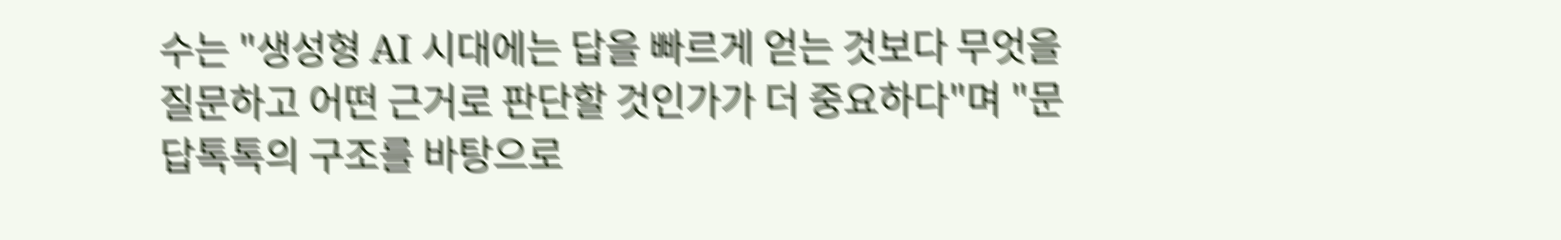수는 "생성형 AI 시대에는 답을 빠르게 얻는 것보다 무엇을 질문하고 어떤 근거로 판단할 것인가가 더 중요하다"며 "문답톡톡의 구조를 바탕으로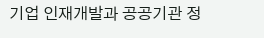기업 인재개발과 공공기관 정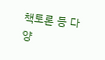책토론 등 다양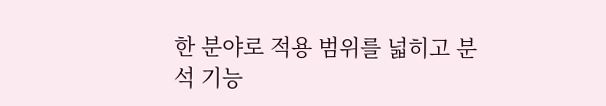한 분야로 적용 범위를 넓히고 분석 기능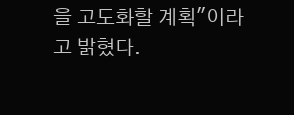을 고도화할 계획"이라고 밝혔다.